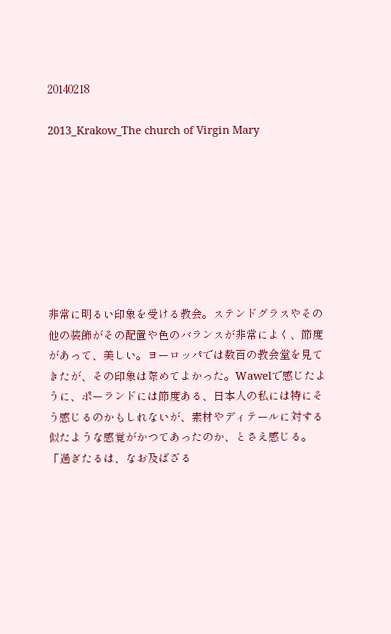20140218

2013_Krakow_The church of Virgin Mary








非常に明るい印象を受ける教会。ステンドグラスやその他の装飾がその配置や色のバランスが非常によく、節度があって、美しい。ヨーロッパでは数百の教会堂を見てきたが、その印象は際めてよかった。Wawelで感じたように、ポーランドには節度ある、日本人の私には特にそう感じるのかもしれないが、素材やディテールに対する似たような感覚がかつてあったのか、とさえ感じる。「過ぎたるは、なお及ばざる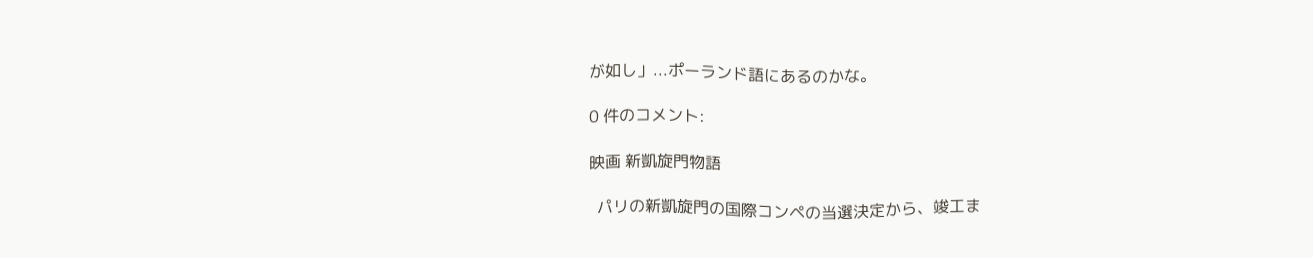が如し」...ポーランド語にあるのかな。

0 件のコメント:

映画 新凱旋門物語

  パリの新凱旋門の国際コンペの当選決定から、竣工ま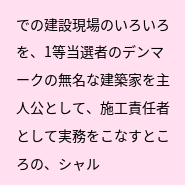での建設現場のいろいろを、1等当選者のデンマークの無名な建築家を主人公として、施工責任者として実務をこなすところの、シャル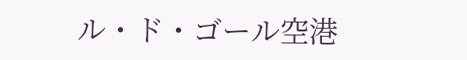ル・ド・ゴール空港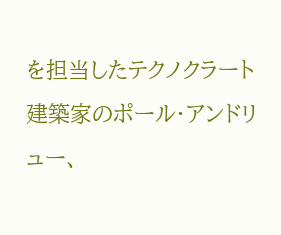を担当したテクノクラート建築家のポール・アンドリュー、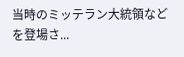当時のミッテラン大統領などを登場さ...